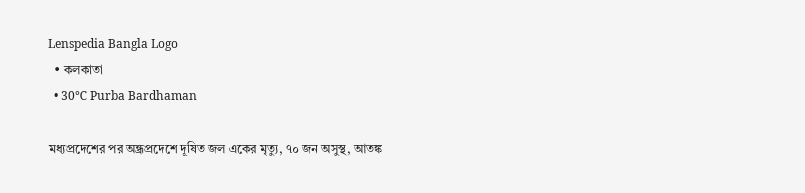Lenspedia Bangla Logo
  • কলকাতা
  • 30℃ Purba Bardhaman

মধ্যপ্রদেশের পর অন্ধ্রপ্রদেশে দূষিত জল একের মৃত্যু, ৭০ জন অসুস্থ, আতঙ্ক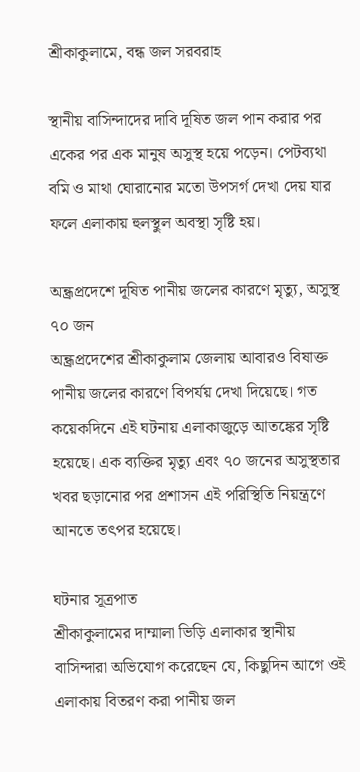শ্রীকাকুলামে, বন্ধ জল সরবরাহ

স্থানীয় বাসিন্দাদের দাবি দূষিত জল পান করার পর একের পর এক মানুষ অসুস্থ হয়ে পড়েন। পেটব্যথা বমি ও মাথা ঘোরানোর মতো উপসর্গ দেখা দেয় যার ফলে এলাকায় হুলস্থুল অবস্থা সৃষ্টি হয়।

অন্ধ্রপ্রদেশে দূষিত পানীয় জলের কারণে মৃত্যু, অসুস্থ ৭০ জন
অন্ধ্রপ্রদেশের শ্রীকাকুলাম জেলায় আবারও বিষাক্ত পানীয় জলের কারণে বিপর্যয় দেখা দিয়েছে। গত কয়েকদিনে এই ঘটনায় এলাকাজুড়ে আতঙ্কের সৃষ্টি হয়েছে। এক ব্যক্তির মৃত্যু এবং ৭০ জনের অসুস্থতার খবর ছড়ানোর পর প্রশাসন এই পরিস্থিতি নিয়ন্ত্রণে আনতে তৎপর হয়েছে।

ঘটনার সূত্রপাত
শ্রীকাকুলামের দাম্মালা ভিড়ি এলাকার স্থানীয় বাসিন্দারা অভিযোগ করেছেন যে, কিছুদিন আগে ওই এলাকায় বিতরণ করা পানীয় জল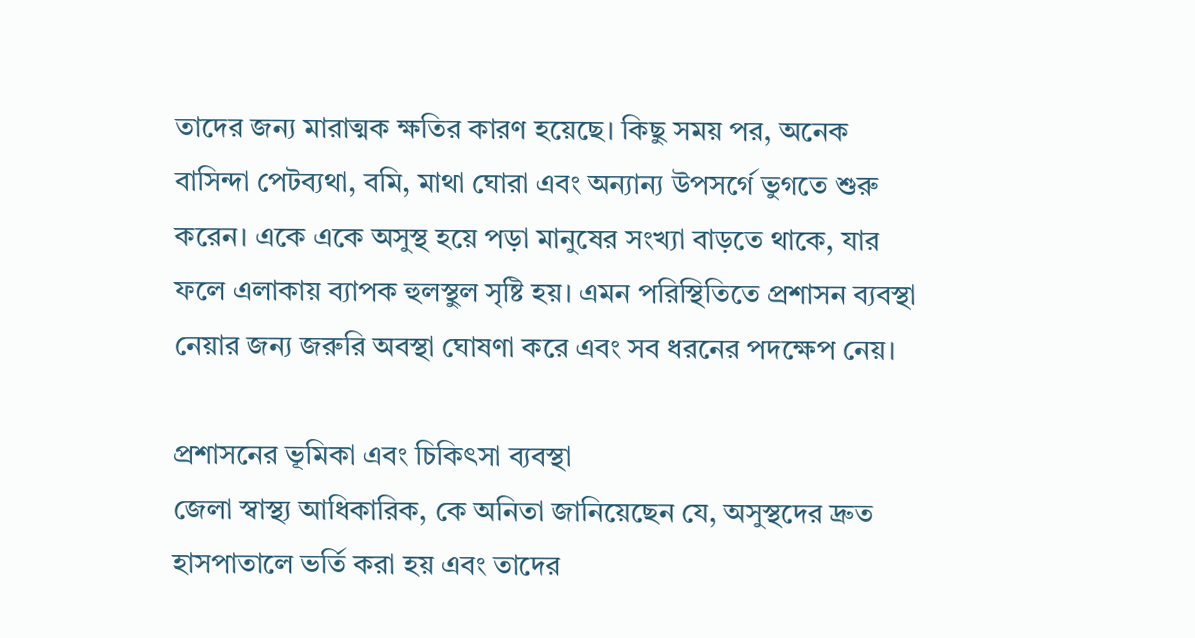তাদের জন্য মারাত্মক ক্ষতির কারণ হয়েছে। কিছু সময় পর, অনেক বাসিন্দা পেটব্যথা, বমি, মাথা ঘোরা এবং অন্যান্য উপসর্গে ভুগতে শুরু করেন। একে একে অসুস্থ হয়ে পড়া মানুষের সংখ্যা বাড়তে থাকে, যার ফলে এলাকায় ব্যাপক হুলস্থুল সৃষ্টি হয়। এমন পরিস্থিতিতে প্রশাসন ব্যবস্থা নেয়ার জন্য জরুরি অবস্থা ঘোষণা করে এবং সব ধরনের পদক্ষেপ নেয়।

প্রশাসনের ভূমিকা এবং চিকিৎসা ব্যবস্থা
জেলা স্বাস্থ্য আধিকারিক, কে অনিতা জানিয়েছেন যে, অসুস্থদের দ্রুত হাসপাতালে ভর্তি করা হয় এবং তাদের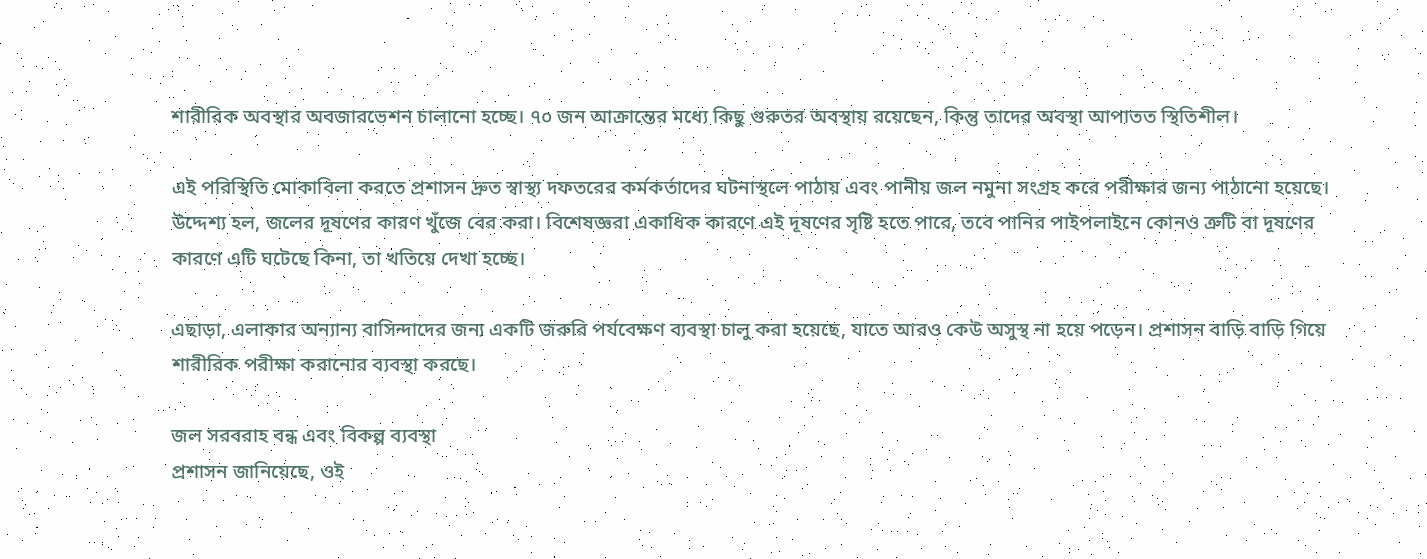শারীরিক অবস্থার অবজারভেশন চালানো হচ্ছে। ৭০ জন আক্রান্তের মধ্যে কিছু গুরুতর অবস্থায় রয়েছেন, কিন্তু তাদের অবস্থা আপাতত স্থিতিশীল।

এই পরিস্থিতি মোকাবিলা করতে প্রশাসন দ্রুত স্বাস্থ্য দফতরের কর্মকর্তাদের ঘটনাস্থলে পাঠায় এবং পানীয় জল নমুনা সংগ্রহ করে পরীক্ষার জন্য পাঠানো হয়েছে। উদ্দেশ্য হল, জলের দূষণের কারণ খুঁজে বের করা। বিশেষজ্ঞরা একাধিক কারণে এই দূষণের সৃষ্টি হতে পারে, তবে পানির পাইপলাইনে কোনও ত্রুটি বা দূষণের কারণে এটি ঘটেছে কিনা, তা খতিয়ে দেখা হচ্ছে।

এছাড়া, এলাকার অন্যান্য বাসিন্দাদের জন্য একটি জরুরি পর্যবেক্ষণ ব্যবস্থা চালু করা হয়েছে, যাতে আরও কেউ অসুস্থ না হয়ে পড়েন। প্রশাসন বাড়ি বাড়ি গিয়ে শারীরিক পরীক্ষা করানোর ব্যবস্থা করছে।

জল সরবরাহ বন্ধ এবং বিকল্প ব্যবস্থা
প্রশাসন জানিয়েছে, ওই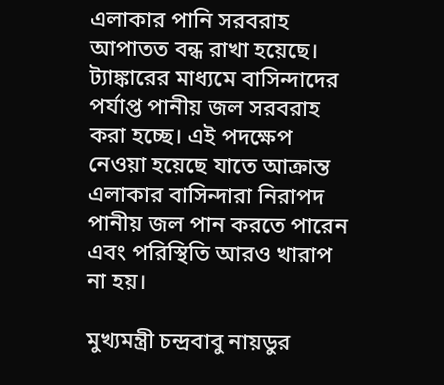এলাকার পানি সরবরাহ আপাতত বন্ধ রাখা হয়েছে। ট্যাঙ্কারের মাধ্যমে বাসিন্দাদের পর্যাপ্ত পানীয় জল সরবরাহ করা হচ্ছে। এই পদক্ষেপ নেওয়া হয়েছে যাতে আক্রান্ত এলাকার বাসিন্দারা নিরাপদ পানীয় জল পান করতে পারেন এবং পরিস্থিতি আরও খারাপ না হয়।

মুখ্যমন্ত্রী চন্দ্রবাবু নায়ডুর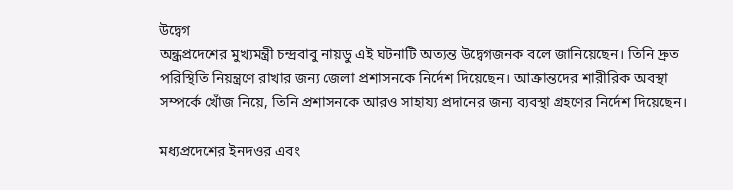উদ্বেগ
অন্ধ্রপ্রদেশের মুখ্যমন্ত্রী চন্দ্রবাবু নায়ডু এই ঘটনাটি অত্যন্ত উদ্বেগজনক বলে জানিয়েছেন। তিনি দ্রুত পরিস্থিতি নিয়ন্ত্রণে রাখার জন্য জেলা প্রশাসনকে নির্দেশ দিয়েছেন। আক্রান্তদের শারীরিক অবস্থা সম্পর্কে খোঁজ নিয়ে, তিনি প্রশাসনকে আরও সাহায্য প্রদানের জন্য ব্যবস্থা গ্রহণের নির্দেশ দিয়েছেন।

মধ্যপ্রদেশের ইনদওর এবং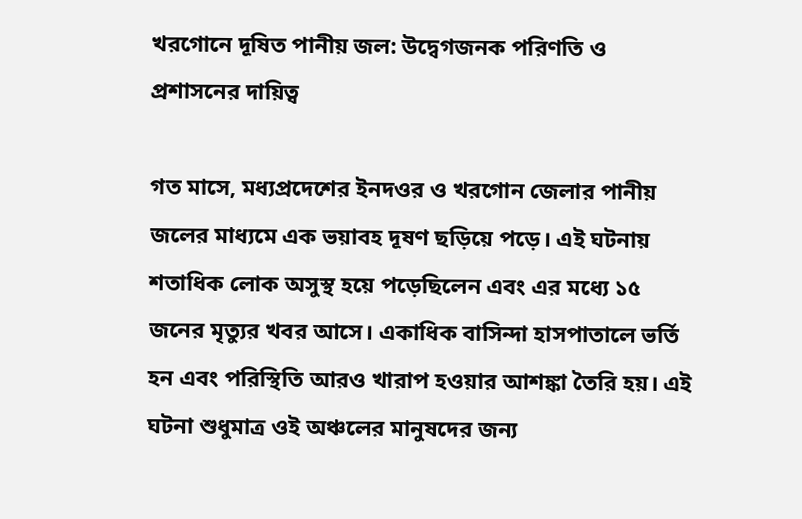খরগোনে দূষিত পানীয় জল: উদ্বেগজনক পরিণতি ও প্রশাসনের দায়িত্ব

গত মাসে, মধ্যপ্রদেশের ইনদওর ও খরগোন জেলার পানীয় জলের মাধ্যমে এক ভয়াবহ দূষণ ছড়িয়ে পড়ে। এই ঘটনায় শতাধিক লোক অসুস্থ হয়ে পড়েছিলেন এবং এর মধ্যে ১৫ জনের মৃত্যুর খবর আসে। একাধিক বাসিন্দা হাসপাতালে ভর্তি হন এবং পরিস্থিতি আরও খারাপ হওয়ার আশঙ্কা তৈরি হয়। এই ঘটনা শুধুমাত্র ওই অঞ্চলের মানুষদের জন্য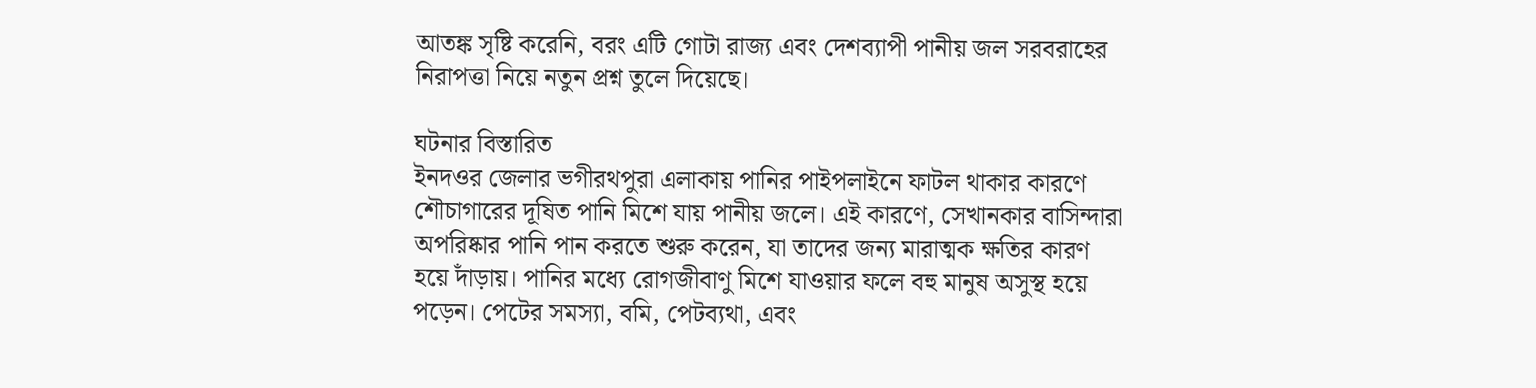আতঙ্ক সৃষ্টি করেনি, বরং এটি গোটা রাজ্য এবং দেশব্যাপী পানীয় জল সরবরাহের নিরাপত্তা নিয়ে নতুন প্রশ্ন তুলে দিয়েছে।

ঘটনার বিস্তারিত
ইনদওর জেলার ভগীরথপুরা এলাকায় পানির পাইপলাইনে ফাটল থাকার কারণে শৌচাগারের দূষিত পানি মিশে যায় পানীয় জলে। এই কারণে, সেখানকার বাসিন্দারা অপরিষ্কার পানি পান করতে শুরু করেন, যা তাদের জন্য মারাত্মক ক্ষতির কারণ হয়ে দাঁড়ায়। পানির মধ্যে রোগজীবাণু মিশে যাওয়ার ফলে বহু মানুষ অসুস্থ হয়ে পড়েন। পেটের সমস্যা, বমি, পেটব্যথা, এবং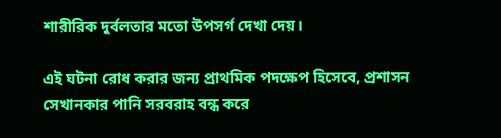শারীরিক দুর্বলতার মতো উপসর্গ দেখা দেয়।

এই ঘটনা রোধ করার জন্য প্রাথমিক পদক্ষেপ হিসেবে, প্রশাসন সেখানকার পানি সরবরাহ বন্ধ করে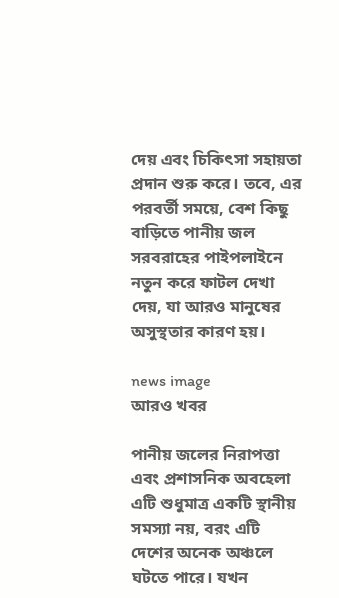দেয় এবং চিকিৎসা সহায়তা প্রদান শুরু করে। তবে, এর পরবর্তী সময়ে, বেশ কিছু বাড়িতে পানীয় জল সরবরাহের পাইপলাইনে নতুন করে ফাটল দেখা দেয়, যা আরও মানুষের অসুস্থতার কারণ হয়।

news image
আরও খবর

পানীয় জলের নিরাপত্তা এবং প্রশাসনিক অবহেলা
এটি শুধুমাত্র একটি স্থানীয় সমস্যা নয়, বরং এটি দেশের অনেক অঞ্চলে ঘটতে পারে। যখন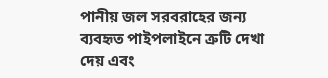পানীয় জল সরবরাহের জন্য ব্যবহৃত পাইপলাইনে ত্রুটি দেখা দেয় এবং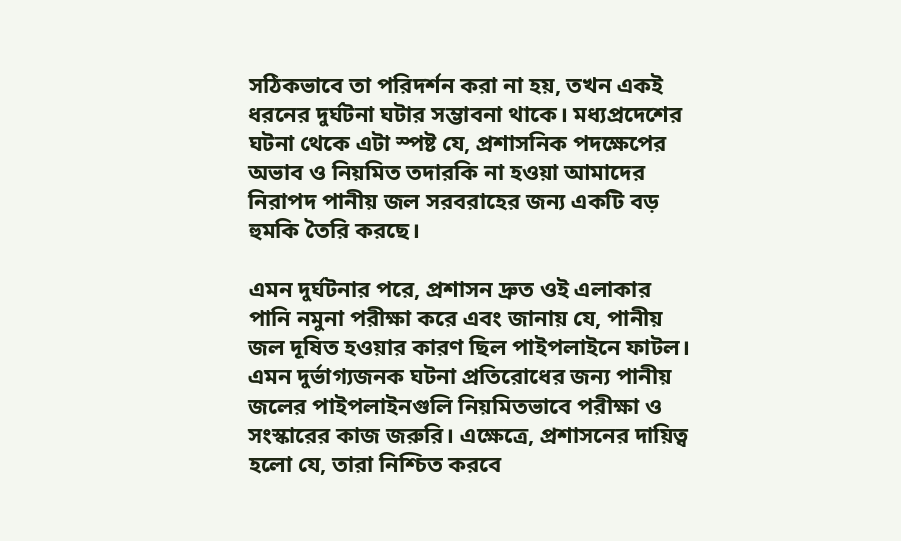সঠিকভাবে তা পরিদর্শন করা না হয়, তখন একই ধরনের দুর্ঘটনা ঘটার সম্ভাবনা থাকে। মধ্যপ্রদেশের ঘটনা থেকে এটা স্পষ্ট যে, প্রশাসনিক পদক্ষেপের অভাব ও নিয়মিত তদারকি না হওয়া আমাদের নিরাপদ পানীয় জল সরবরাহের জন্য একটি বড় হুমকি তৈরি করছে।

এমন দুর্ঘটনার পরে, প্রশাসন দ্রুত ওই এলাকার পানি নমুনা পরীক্ষা করে এবং জানায় যে, পানীয় জল দূষিত হওয়ার কারণ ছিল পাইপলাইনে ফাটল। এমন দুর্ভাগ্যজনক ঘটনা প্রতিরোধের জন্য পানীয় জলের পাইপলাইনগুলি নিয়মিতভাবে পরীক্ষা ও সংস্কারের কাজ জরুরি। এক্ষেত্রে, প্রশাসনের দায়িত্ব হলো যে, তারা নিশ্চিত করবে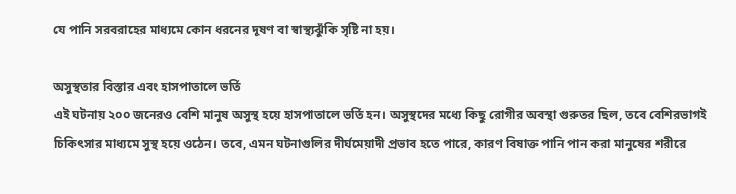যে পানি সরবরাহের মাধ্যমে কোন ধরনের দূষণ বা স্বাস্থ্যঝুঁকি সৃষ্টি না হয়।

অসুস্থতার বিস্তার এবং হাসপাতালে ভর্তি
এই ঘটনায় ২০০ জনেরও বেশি মানুষ অসুস্থ হয়ে হাসপাতালে ভর্তি হন। অসুস্থদের মধ্যে কিছু রোগীর অবস্থা গুরুতর ছিল, তবে বেশিরভাগই চিকিৎসার মাধ্যমে সুস্থ হয়ে ওঠেন। তবে, এমন ঘটনাগুলির দীর্ঘমেয়াদী প্রভাব হতে পারে, কারণ বিষাক্ত পানি পান করা মানুষের শরীরে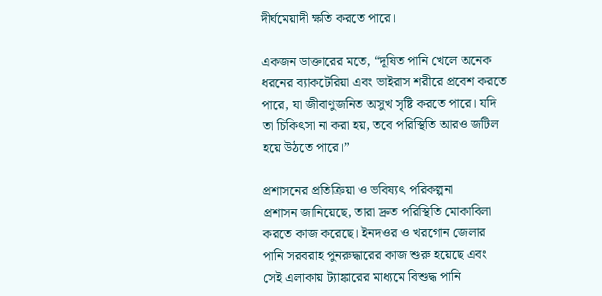দীর্ঘমেয়াদী ক্ষতি করতে পারে।

একজন ডাক্তারের মতে, “দূষিত পানি খেলে অনেক ধরনের ব্যাকটেরিয়া এবং ভাইরাস শরীরে প্রবেশ করতে পারে, যা জীবাণুজনিত অসুখ সৃষ্টি করতে পারে। যদি তা চিকিৎসা না করা হয়, তবে পরিস্থিতি আরও জটিল হয়ে উঠতে পারে।”

প্রশাসনের প্রতিক্রিয়া ও ভবিষ্যৎ পরিকল্পনা
প্রশাসন জানিয়েছে, তারা দ্রুত পরিস্থিতি মোকাবিলা করতে কাজ করেছে। ইনদওর ও খরগোন জেলার পানি সরবরাহ পুনরুদ্ধারের কাজ শুরু হয়েছে এবং সেই এলাকায় ট্যাঙ্কারের মাধ্যমে বিশুদ্ধ পানি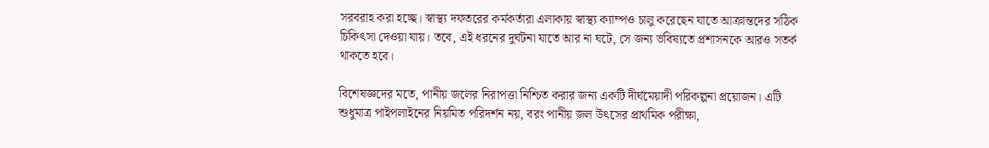সরবরাহ করা হচ্ছে। স্বাস্থ্য দফতরের কর্মকর্তারা এলাকায় স্বাস্থ্য ক্যাম্পও চালু করেছেন যাতে আক্রান্তদের সঠিক চিকিৎসা দেওয়া যায়। তবে, এই ধরনের দুর্ঘটনা যাতে আর না ঘটে, সে জন্য ভবিষ্যতে প্রশাসনকে আরও সতর্ক থাকতে হবে।

বিশেষজ্ঞদের মতে, পানীয় জলের নিরাপত্তা নিশ্চিত করার জন্য একটি দীর্ঘমেয়াদী পরিকল্পনা প্রয়োজন। এটি শুধুমাত্র পাইপলাইনের নিয়মিত পরিদর্শন নয়, বরং পানীয় জল উৎসের প্রাথমিক পরীক্ষা,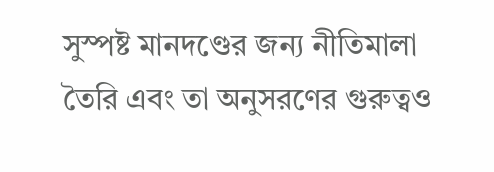সুস্পষ্ট মানদণ্ডের জন্য নীতিমালা তৈরি এবং তা অনুসরণের গুরুত্বও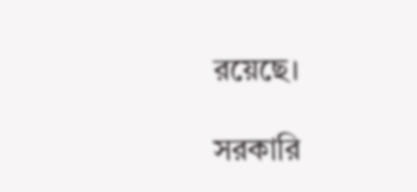রয়েছে।

সরকারি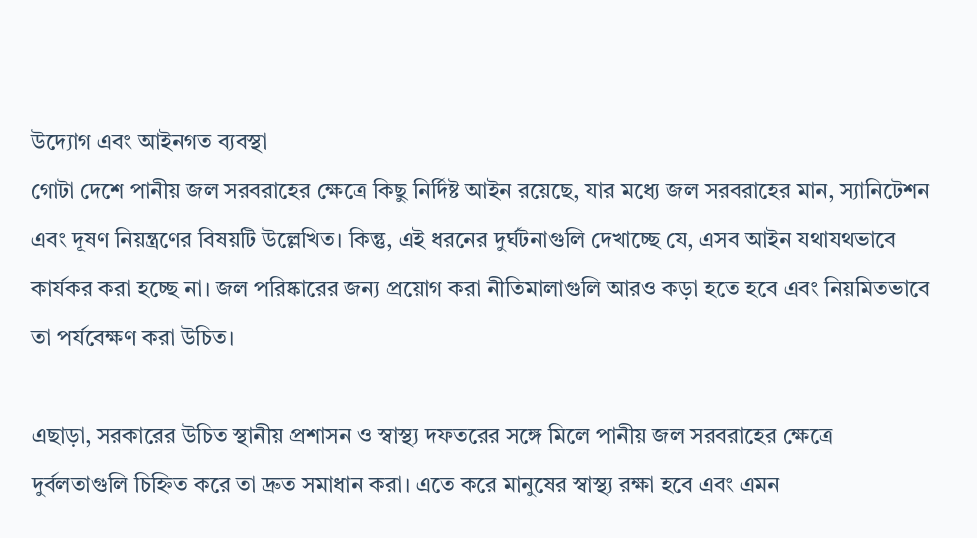উদ্যোগ এবং আইনগত ব্যবস্থা
গোটা দেশে পানীয় জল সরবরাহের ক্ষেত্রে কিছু নির্দিষ্ট আইন রয়েছে, যার মধ্যে জল সরবরাহের মান, স্যানিটেশন এবং দূষণ নিয়ন্ত্রণের বিষয়টি উল্লেখিত। কিন্তু, এই ধরনের দুর্ঘটনাগুলি দেখাচ্ছে যে, এসব আইন যথাযথভাবে কার্যকর করা হচ্ছে না। জল পরিষ্কারের জন্য প্রয়োগ করা নীতিমালাগুলি আরও কড়া হতে হবে এবং নিয়মিতভাবে তা পর্যবেক্ষণ করা উচিত।

এছাড়া, সরকারের উচিত স্থানীয় প্রশাসন ও স্বাস্থ্য দফতরের সঙ্গে মিলে পানীয় জল সরবরাহের ক্ষেত্রে দুর্বলতাগুলি চিহ্নিত করে তা দ্রুত সমাধান করা। এতে করে মানুষের স্বাস্থ্য রক্ষা হবে এবং এমন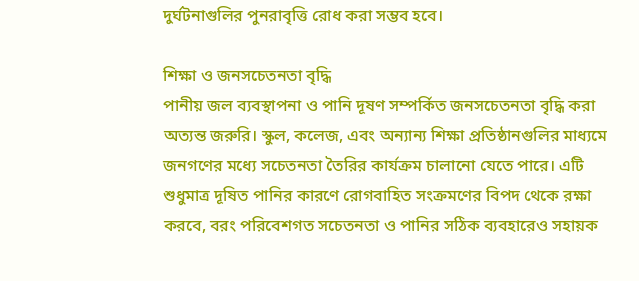দুর্ঘটনাগুলির পুনরাবৃত্তি রোধ করা সম্ভব হবে।

শিক্ষা ও জনসচেতনতা বৃদ্ধি
পানীয় জল ব্যবস্থাপনা ও পানি দূষণ সম্পর্কিত জনসচেতনতা বৃদ্ধি করা অত্যন্ত জরুরি। স্কুল, কলেজ, এবং অন্যান্য শিক্ষা প্রতিষ্ঠানগুলির মাধ্যমে জনগণের মধ্যে সচেতনতা তৈরির কার্যক্রম চালানো যেতে পারে। এটি শুধুমাত্র দূষিত পানির কারণে রোগবাহিত সংক্রমণের বিপদ থেকে রক্ষা করবে, বরং পরিবেশগত সচেতনতা ও পানির সঠিক ব্যবহারেও সহায়ক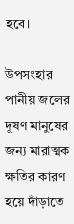হবে।

উপসংহার
পানীয় জলের দূষণ মানুষের জন্য মারাত্মক ক্ষতির কারণ হয়ে দাঁড়াতে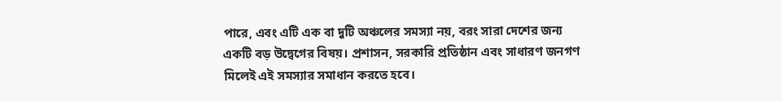পারে, এবং এটি এক বা দুটি অঞ্চলের সমস্যা নয়, বরং সারা দেশের জন্য একটি বড় উদ্বেগের বিষয়। প্রশাসন, সরকারি প্রতিষ্ঠান এবং সাধারণ জনগণ মিলেই এই সমস্যার সমাধান করতে হবে।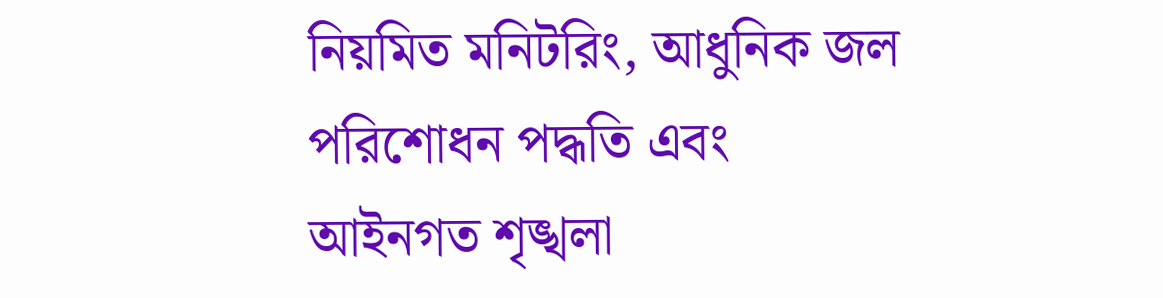নিয়মিত মনিটরিং, আধুনিক জল পরিশোধন পদ্ধতি এবং আইনগত শৃঙ্খলা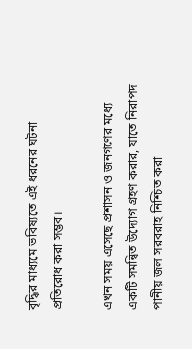বৃদ্ধির মাধ্যমে ভবিষ্যতে এই ধরনের ঘটনা প্রতিরোধ করা সম্ভব।

এখন সময় এসেছে প্রশাসন ও জনগণের মধ্যে একটি সমন্বিত উদ্যোগ গ্রহণ করার, যাতে নিরাপদ পানীয় জল সরবরাহ নিশ্চিত করা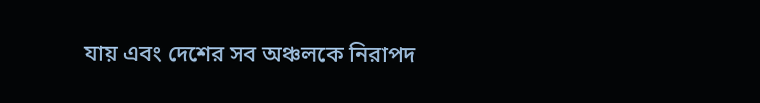যায় এবং দেশের সব অঞ্চলকে নিরাপদ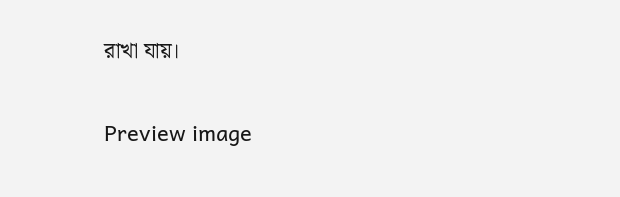রাখা যায়।

Preview image